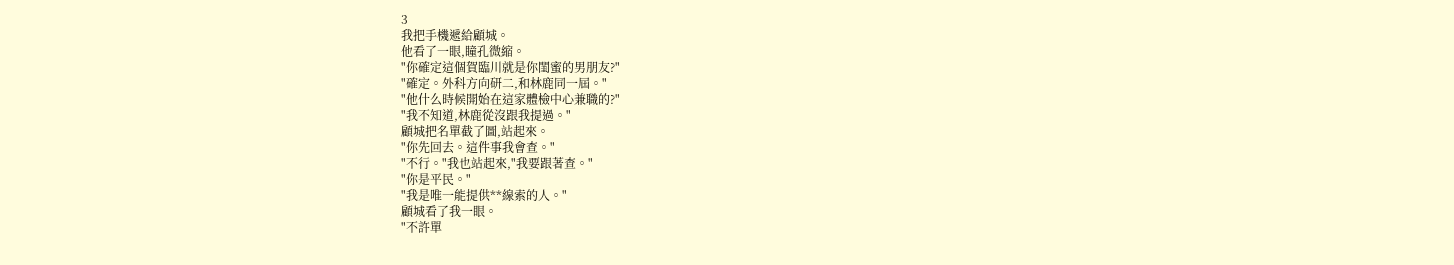3
我把手機遞給顧城。
他看了一眼,瞳孔微縮。
"你確定這個賀臨川就是你閨蜜的男朋友?"
"確定。外科方向研二,和林鹿同一屆。"
"他什么時候開始在這家體檢中心兼職的?"
"我不知道,林鹿從沒跟我提過。"
顧城把名單截了圖,站起來。
"你先回去。這件事我會查。"
"不行。"我也站起來,"我要跟著查。"
"你是平民。"
"我是唯一能提供**線索的人。"
顧城看了我一眼。
"不許單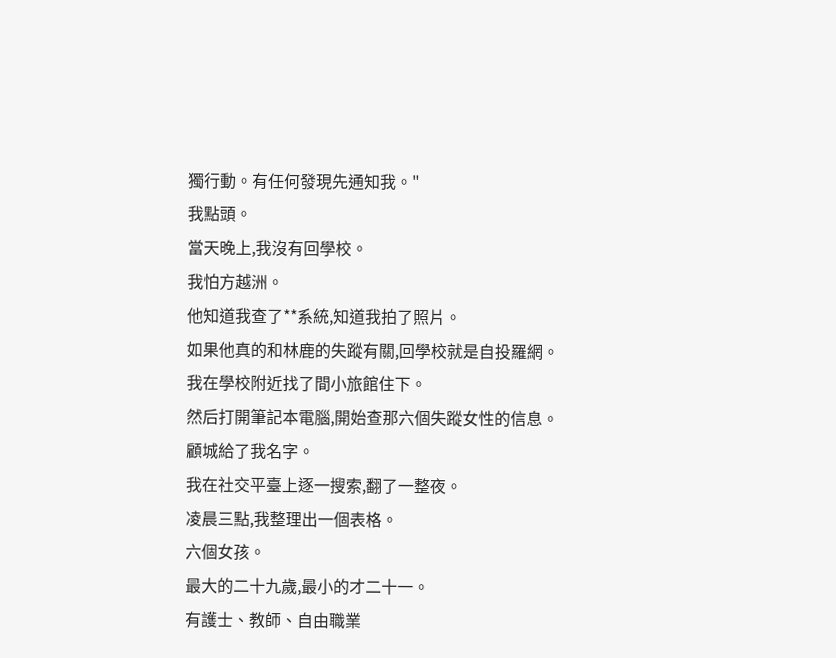獨行動。有任何發現先通知我。"
我點頭。
當天晚上,我沒有回學校。
我怕方越洲。
他知道我查了**系統,知道我拍了照片。
如果他真的和林鹿的失蹤有關,回學校就是自投羅網。
我在學校附近找了間小旅館住下。
然后打開筆記本電腦,開始查那六個失蹤女性的信息。
顧城給了我名字。
我在社交平臺上逐一搜索,翻了一整夜。
凌晨三點,我整理出一個表格。
六個女孩。
最大的二十九歲,最小的才二十一。
有護士、教師、自由職業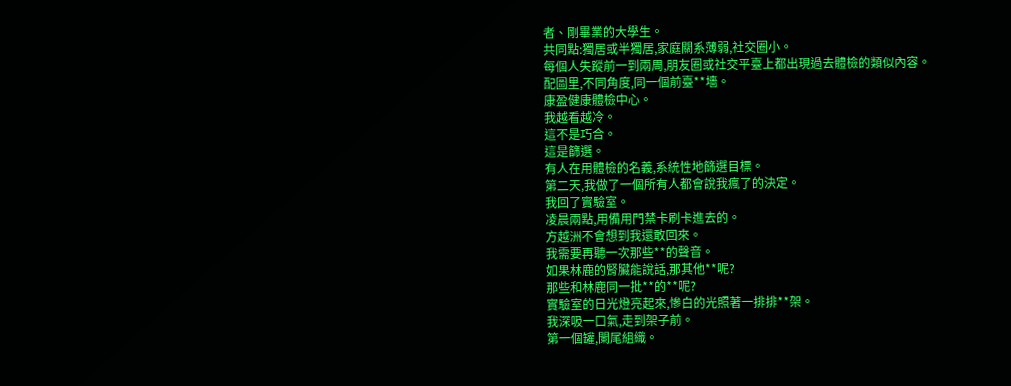者、剛畢業的大學生。
共同點:獨居或半獨居,家庭關系薄弱,社交圈小。
每個人失蹤前一到兩周,朋友圈或社交平臺上都出現過去體檢的類似內容。
配圖里,不同角度,同一個前臺**墻。
康盈健康體檢中心。
我越看越冷。
這不是巧合。
這是篩選。
有人在用體檢的名義,系統性地篩選目標。
第二天,我做了一個所有人都會說我瘋了的決定。
我回了實驗室。
凌晨兩點,用備用門禁卡刷卡進去的。
方越洲不會想到我還敢回來。
我需要再聽一次那些**的聲音。
如果林鹿的腎臟能說話,那其他**呢?
那些和林鹿同一批**的**呢?
實驗室的日光燈亮起來,慘白的光照著一排排**架。
我深吸一口氣,走到架子前。
第一個罐,闌尾組織。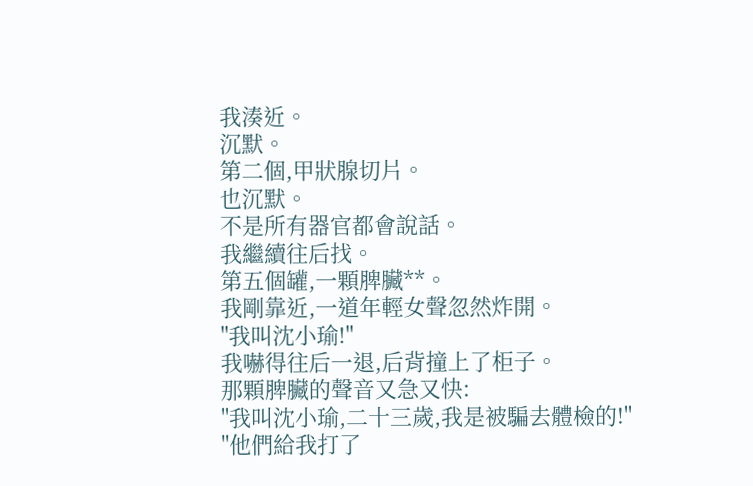我湊近。
沉默。
第二個,甲狀腺切片。
也沉默。
不是所有器官都會說話。
我繼續往后找。
第五個罐,一顆脾臟**。
我剛靠近,一道年輕女聲忽然炸開。
"我叫沈小瑜!"
我嚇得往后一退,后背撞上了柜子。
那顆脾臟的聲音又急又快:
"我叫沈小瑜,二十三歲,我是被騙去體檢的!"
"他們給我打了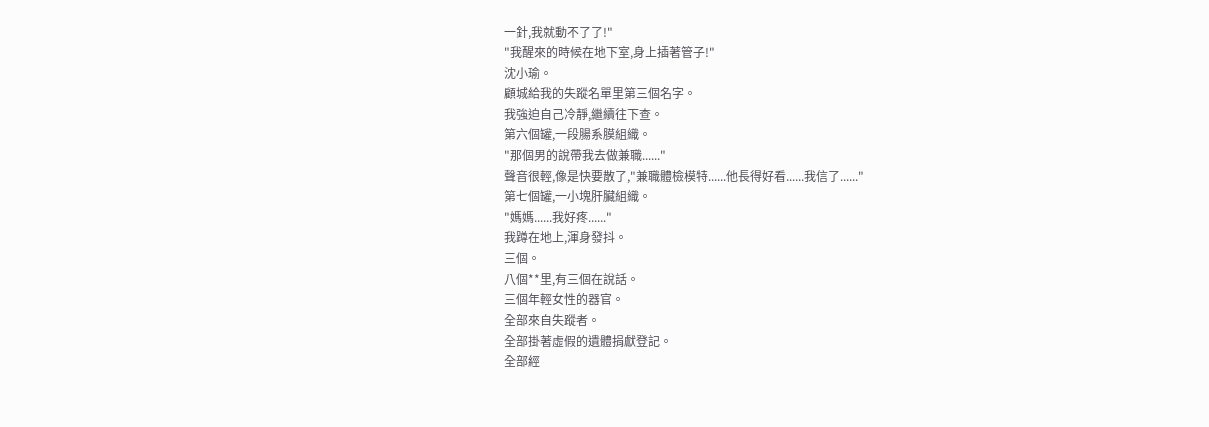一針,我就動不了了!"
"我醒來的時候在地下室,身上插著管子!"
沈小瑜。
顧城給我的失蹤名單里第三個名字。
我強迫自己冷靜,繼續往下查。
第六個罐,一段腸系膜組織。
"那個男的說帶我去做兼職......"
聲音很輕,像是快要散了,"兼職體檢模特......他長得好看......我信了......"
第七個罐,一小塊肝臟組織。
"媽媽......我好疼......"
我蹲在地上,渾身發抖。
三個。
八個**里,有三個在說話。
三個年輕女性的器官。
全部來自失蹤者。
全部掛著虛假的遺體捐獻登記。
全部經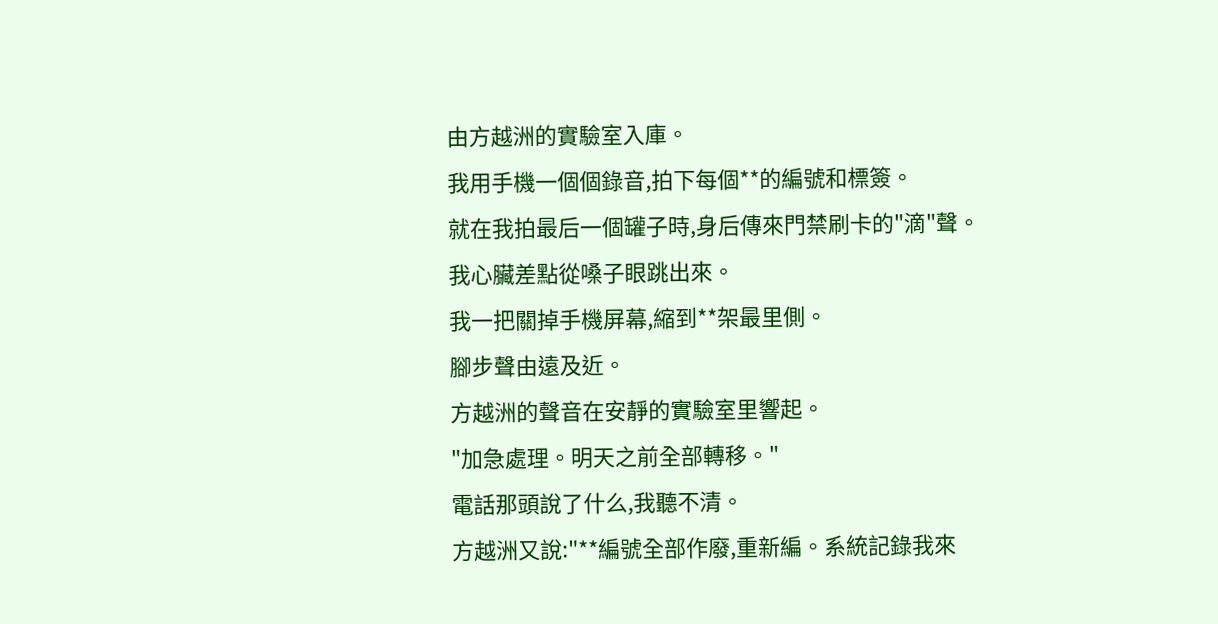由方越洲的實驗室入庫。
我用手機一個個錄音,拍下每個**的編號和標簽。
就在我拍最后一個罐子時,身后傳來門禁刷卡的"滴"聲。
我心臟差點從嗓子眼跳出來。
我一把關掉手機屏幕,縮到**架最里側。
腳步聲由遠及近。
方越洲的聲音在安靜的實驗室里響起。
"加急處理。明天之前全部轉移。"
電話那頭說了什么,我聽不清。
方越洲又說:"**編號全部作廢,重新編。系統記錄我來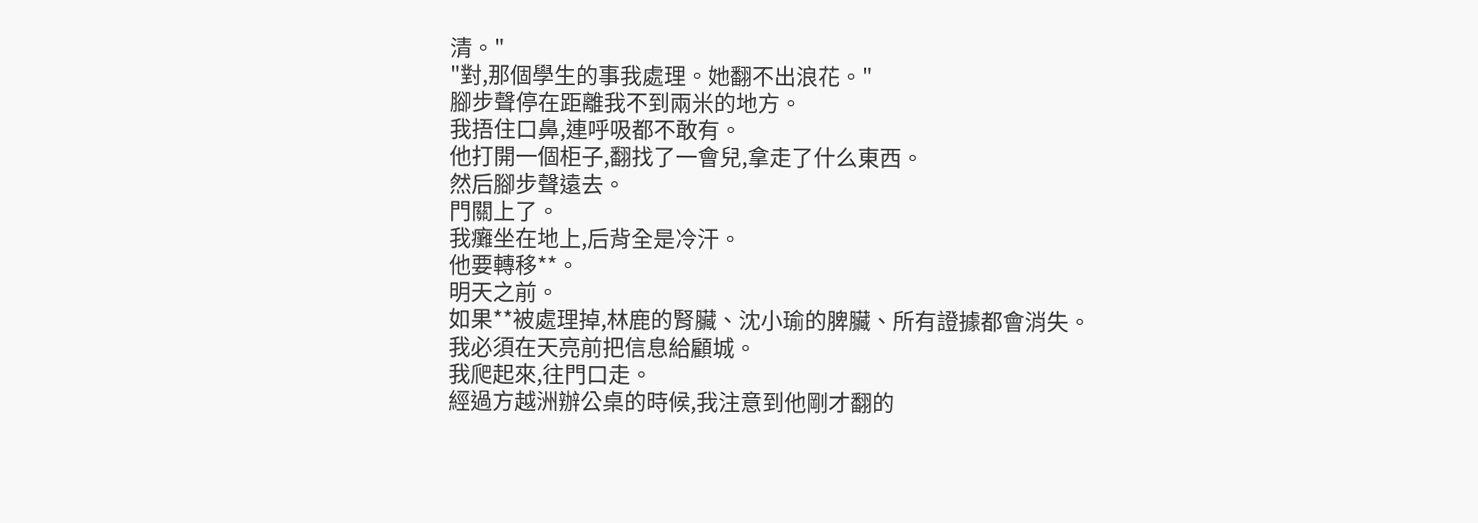清。"
"對,那個學生的事我處理。她翻不出浪花。"
腳步聲停在距離我不到兩米的地方。
我捂住口鼻,連呼吸都不敢有。
他打開一個柜子,翻找了一會兒,拿走了什么東西。
然后腳步聲遠去。
門關上了。
我癱坐在地上,后背全是冷汗。
他要轉移**。
明天之前。
如果**被處理掉,林鹿的腎臟、沈小瑜的脾臟、所有證據都會消失。
我必須在天亮前把信息給顧城。
我爬起來,往門口走。
經過方越洲辦公桌的時候,我注意到他剛才翻的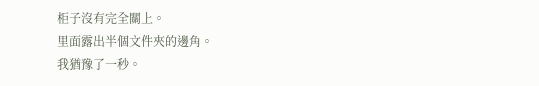柜子沒有完全關上。
里面露出半個文件夾的邊角。
我猶豫了一秒。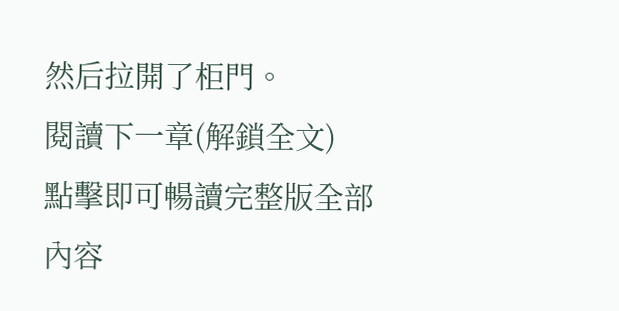然后拉開了柜門。
閱讀下一章(解鎖全文)
點擊即可暢讀完整版全部內容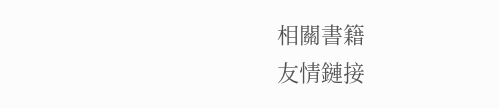相關書籍
友情鏈接